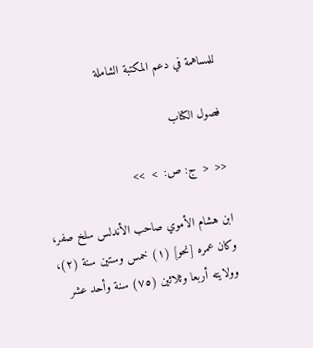للمساهمة في دعم المكتبة الشاملة

فصول الكتاب

<<  <  ج: ص:  >  >>

ابن هشام الأموي صاحب الأندلس سلخ صفر، وكان عمره [نحو] (١) خمس وستين سنة (٢)، وولايته أربعا وثلاثين (٧٥) سنة وأحد عشر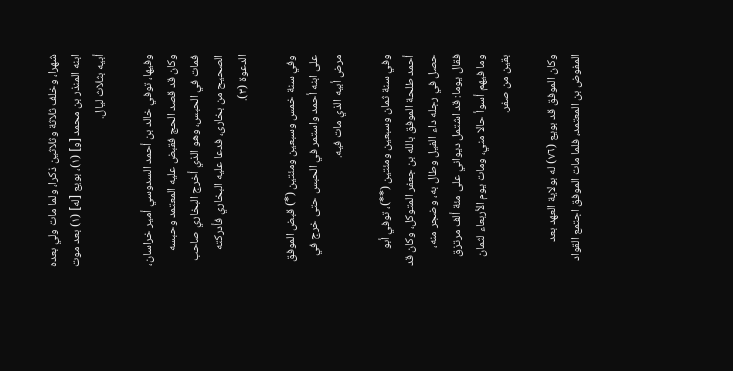شهرا، وخلف ثلاثة وثلاثين ذكرا، ولما مات ولي بعده ابنه المنذر بن محمد [و] (١)، بويع [له] (١) بعد موت أبيه بثلاث ليال.

وفيها، توفي خالد بن أحمد السدوسي أمير خراسان، وكان قد قصد الحج فقبض عليه المعتمد وحبسه فمات في الحبس، وهو الذي أخرج البخاري صاحب الصحيح من بخارى، فدعا عليه البخاري فأدركته الدعوة (٣).

وفي سنة خمس وسبعين ومئتين (*) قبض الموفق على ابنه أحمد واستمر في الحبس حتى خرج في مرض أبيه الذي مات فيه.

وفي سنة ثمان وسبعين ومئتين (**)، توفي أبو أحمد طلحة الموفق بالله بن جعفر المتوكل، وكان قد حصل في رجله داء الفيل وطال به، وضجر منه، فقال يوما: قد اشتمل ديواني على مئة ألف مرتزق وما فيهم أسوأ حالا مني، ومات يوم الأربعاء لثمان بقين من صفر.

وكان الموفق قد بويع (٧٦) له بولاية العهد بعد المفوض بن المعتمد، فلما مات الموفق اجتمع القواد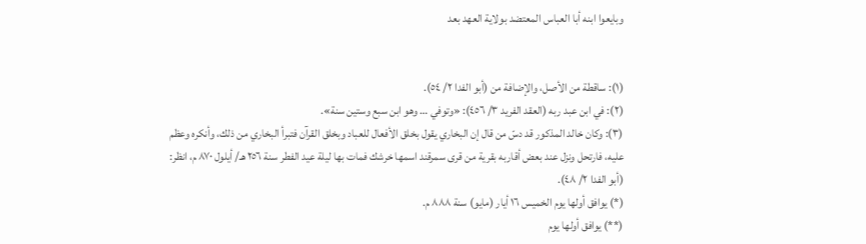وبايعوا ابنه أبا العباس المعتضد بولاية العهد بعد


(١): ساقطة من الأصل، والإضافة من (أبو الفدا ٢/ ٥٤).
(٢): في ابن عبد ربه (العقد الفريد ٣/ ٤٥٦): «وتوفي … وهو ابن سبع وستين سنة».
(٣): وكان خالد المذكور قد دسّ من قال إن البخاري يقول بخلق الأفعال للعباد وبخلق القرآن فتبرأ البخاري من ذلك، وأنكره وعظم عليه، فارتحل ونزل عند بعض أقاربه بقرية من قرى سمرقند اسمها خرشك فمات بها ليلة عيد الفطر سنة ٢٥٦ هـ/ أيلول ٨٧٠ م، انظر: (أبو الفدا ٢/ ٤٨).
(*) يوافق أولها يوم الخميس ١٦ أيار (مايو) سنة ٨٨٨ م.
(**) يوافق أولها يوم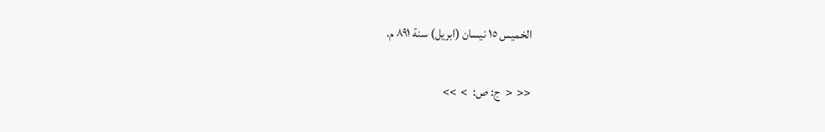الخميس ١٥ نيسان (ابريل) سنة ٨٩١ م.

<<  <  ج: ص:  >  >>